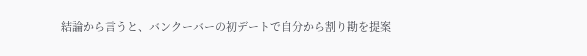結論から言うと、バンクーバーの初デートで自分から割り勘を提案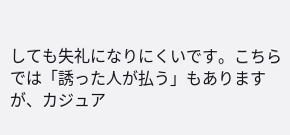しても失礼になりにくいです。こちらでは「誘った人が払う」もありますが、カジュア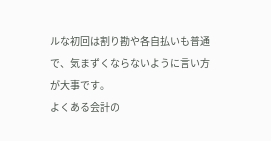ルな初回は割り勘や各自払いも普通で、気まずくならないように言い方が大事です。
よくある会計の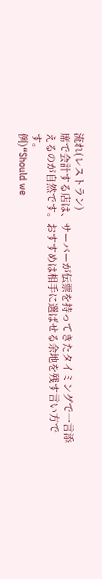流れ(レストラン)
席で会計する店は、サーバーが伝票を持ってきたタイミングで一言添えるのが自然です。おすすめは相手に選ばせる余地を残す言い方です。
例)“Should we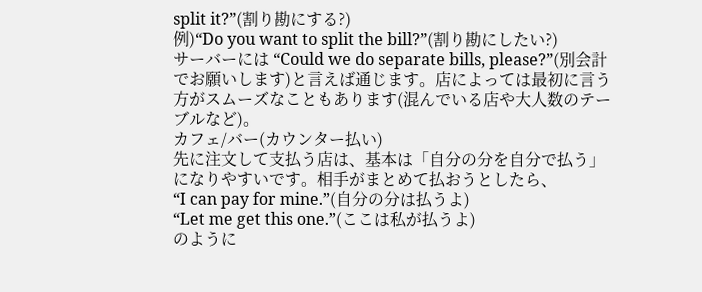split it?”(割り勘にする?)
例)“Do you want to split the bill?”(割り勘にしたい?)
サーバーには “Could we do separate bills, please?”(別会計でお願いします)と言えば通じます。店によっては最初に言う方がスムーズなこともあります(混んでいる店や大人数のテーブルなど)。
カフェ/バー(カウンター払い)
先に注文して支払う店は、基本は「自分の分を自分で払う」になりやすいです。相手がまとめて払おうとしたら、
“I can pay for mine.”(自分の分は払うよ)
“Let me get this one.”(ここは私が払うよ)
のように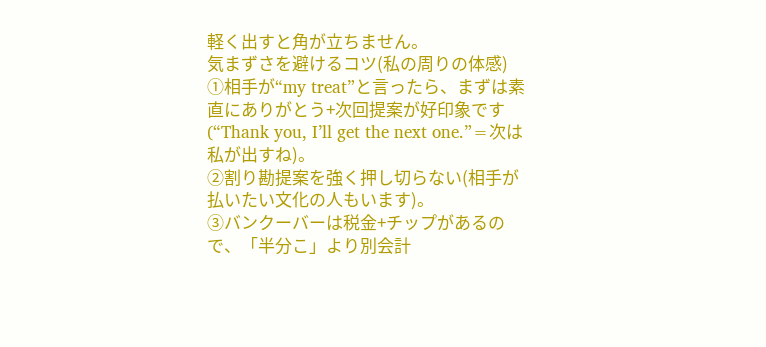軽く出すと角が立ちません。
気まずさを避けるコツ(私の周りの体感)
①相手が“my treat”と言ったら、まずは素直にありがとう+次回提案が好印象です(“Thank you, I’ll get the next one.”=次は私が出すね)。
②割り勘提案を強く押し切らない(相手が払いたい文化の人もいます)。
③バンクーバーは税金+チップがあるので、「半分こ」より別会計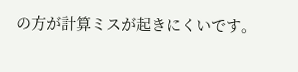の方が計算ミスが起きにくいです。